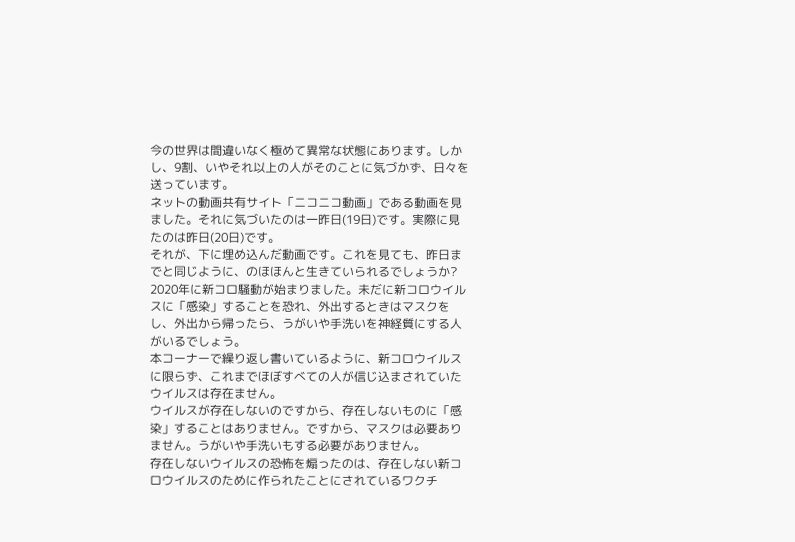今の世界は間違いなく極めて異常な状態にあります。しかし、9割、いやそれ以上の人がそのことに気づかず、日々を送っています。
ネットの動画共有サイト「ニコニコ動画」である動画を見ました。それに気づいたのは一昨日(19日)です。実際に見たのは昨日(20日)です。
それが、下に埋め込んだ動画です。これを見ても、昨日までと同じように、のほほんと生きていられるでしょうか?
2020年に新コロ騒動が始まりました。未だに新コロウイルスに「感染」することを恐れ、外出するときはマスクをし、外出から帰ったら、うがいや手洗いを神経質にする人がいるでしょう。
本コーナーで繰り返し書いているように、新コロウイルスに限らず、これまでほぼすべての人が信じ込まされていたウイルスは存在ません。
ウイルスが存在しないのですから、存在しないものに「感染」することはありません。ですから、マスクは必要ありません。うがいや手洗いもする必要がありません。
存在しないウイルスの恐怖を煽ったのは、存在しない新コロウイルスのために作られたことにされているワクチ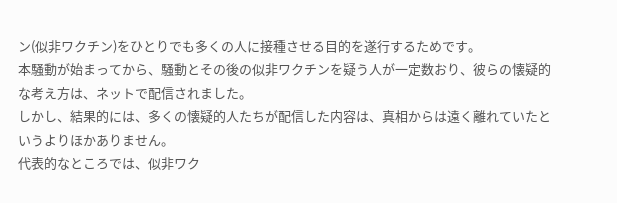ン(似非ワクチン)をひとりでも多くの人に接種させる目的を遂行するためです。
本騒動が始まってから、騒動とその後の似非ワクチンを疑う人が一定数おり、彼らの懐疑的な考え方は、ネットで配信されました。
しかし、結果的には、多くの懐疑的人たちが配信した内容は、真相からは遠く離れていたというよりほかありません。
代表的なところでは、似非ワク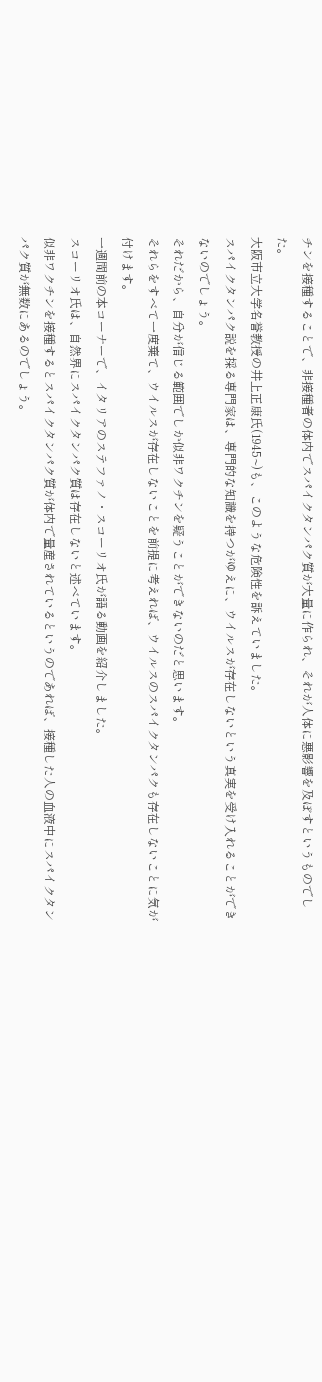チンを接種することで、非接種者の体内でスパイクタンパク質が大量に作られ、それが人体に悪影響を及ぼすというものでした。
大阪市立大学名誉教授の井上正康氏(1945~)も、このような危険性を訴えていました。
スパイクタンパク説を採る専門家は、専門的な知識を持つがゆえに、ウイルスが存在しないという真実を受け入れることができないのでしょう。
それだから、自分が信じる範囲でしか似非ワクチンを疑うことができないのだと思います。
それらをすべて一度棄て、ウイルスが存在しないことを前提に考えれば、ウイルスのスパイクタンパクも存在しないことに気が付けます。
一週間前の本コーナーで、イタリアのステファノ・スコーリオ氏が語る動画を紹介しました。
スコーリオ氏は、自然界にスパイクタンパク質は存在しないと述べています。
似非ワクチンを接種するとスパイクタンパク質が体内で量産されているというのであれば、接種した人の血液中にスパイクタンパク質が無数にあるのでしょう。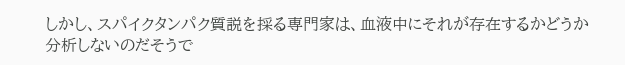しかし、スパイクタンパク質説を採る専門家は、血液中にそれが存在するかどうか分析しないのだそうで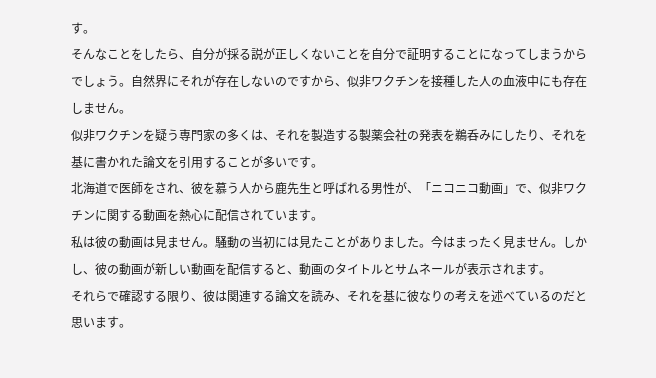す。
そんなことをしたら、自分が採る説が正しくないことを自分で証明することになってしまうからでしょう。自然界にそれが存在しないのですから、似非ワクチンを接種した人の血液中にも存在しません。
似非ワクチンを疑う専門家の多くは、それを製造する製薬会社の発表を鵜呑みにしたり、それを基に書かれた論文を引用することが多いです。
北海道で医師をされ、彼を慕う人から鹿先生と呼ばれる男性が、「ニコニコ動画」で、似非ワクチンに関する動画を熱心に配信されています。
私は彼の動画は見ません。騒動の当初には見たことがありました。今はまったく見ません。しかし、彼の動画が新しい動画を配信すると、動画のタイトルとサムネールが表示されます。
それらで確認する限り、彼は関連する論文を読み、それを基に彼なりの考えを述べているのだと思います。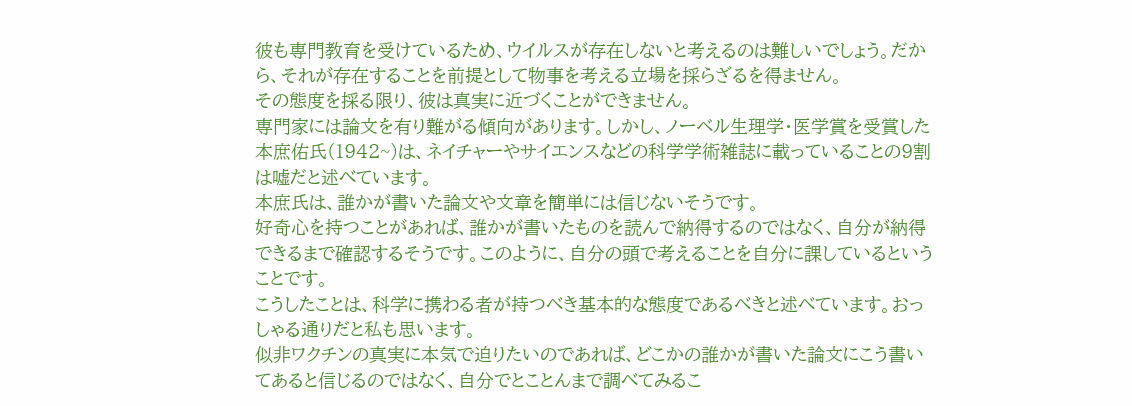彼も専門教育を受けているため、ウイルスが存在しないと考えるのは難しいでしょう。だから、それが存在することを前提として物事を考える立場を採らざるを得ません。
その態度を採る限り、彼は真実に近づくことができません。
専門家には論文を有り難がる傾向があります。しかし、ノーベル生理学・医学賞を受賞した本庶佑氏(1942~)は、ネイチャーやサイエンスなどの科学学術雑誌に載っていることの9割は嘘だと述べています。
本庶氏は、誰かが書いた論文や文章を簡単には信じないそうです。
好奇心を持つことがあれば、誰かが書いたものを読んで納得するのではなく、自分が納得できるまで確認するそうです。このように、自分の頭で考えることを自分に課しているということです。
こうしたことは、科学に携わる者が持つべき基本的な態度であるべきと述べています。おっしゃる通りだと私も思います。
似非ワクチンの真実に本気で迫りたいのであれば、どこかの誰かが書いた論文にこう書いてあると信じるのではなく、自分でとことんまで調べてみるこ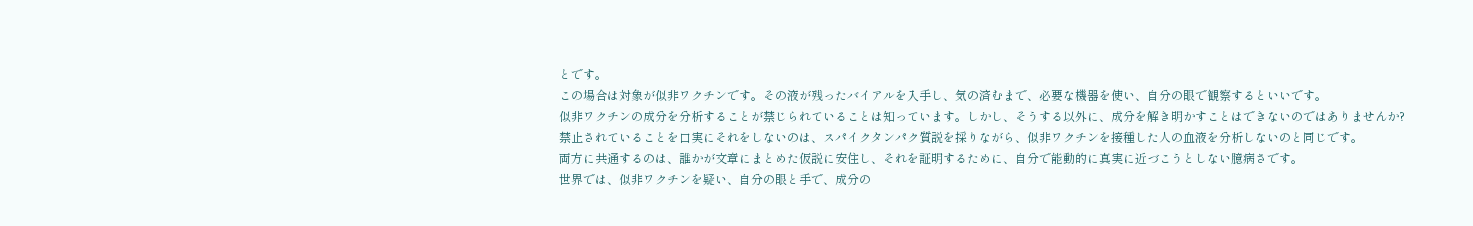とです。
この場合は対象が似非ワクチンです。その液が残ったバイアルを入手し、気の済むまで、必要な機器を使い、自分の眼で観察するといいです。
似非ワクチンの成分を分析することが禁じられていることは知っています。しかし、そうする以外に、成分を解き明かすことはできないのではありませんか?
禁止されていることを口実にそれをしないのは、スパイクタンパク質説を採りながら、似非ワクチンを接種した人の血液を分析しないのと同じです。
両方に共通するのは、誰かが文章にまとめた仮説に安住し、それを証明するために、自分で能動的に真実に近づこうとしない臆病さです。
世界では、似非ワクチンを疑い、自分の眼と手で、成分の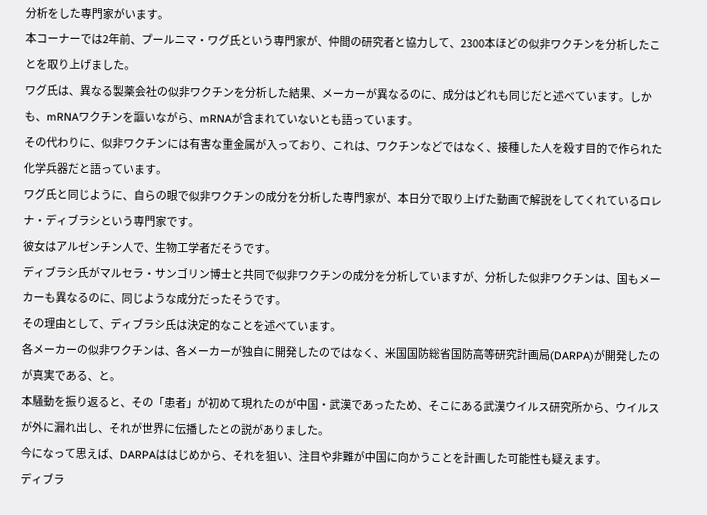分析をした専門家がいます。
本コーナーでは2年前、プールニマ・ワグ氏という専門家が、仲間の研究者と協力して、2300本ほどの似非ワクチンを分析したことを取り上げました。
ワグ氏は、異なる製薬会社の似非ワクチンを分析した結果、メーカーが異なるのに、成分はどれも同じだと述べています。しかも、mRNAワクチンを謳いながら、mRNAが含まれていないとも語っています。
その代わりに、似非ワクチンには有害な重金属が入っており、これは、ワクチンなどではなく、接種した人を殺す目的で作られた化学兵器だと語っています。
ワグ氏と同じように、自らの眼で似非ワクチンの成分を分析した専門家が、本日分で取り上げた動画で解説をしてくれているロレナ・ディブラシという専門家です。
彼女はアルゼンチン人で、生物工学者だそうです。
ディブラシ氏がマルセラ・サンゴリン博士と共同で似非ワクチンの成分を分析していますが、分析した似非ワクチンは、国もメーカーも異なるのに、同じような成分だったそうです。
その理由として、ディブラシ氏は決定的なことを述べています。
各メーカーの似非ワクチンは、各メーカーが独自に開発したのではなく、米国国防総省国防高等研究計画局(DARPA)が開発したのが真実である、と。
本騒動を振り返ると、その「患者」が初めて現れたのが中国・武漢であったため、そこにある武漢ウイルス研究所から、ウイルスが外に漏れ出し、それが世界に伝播したとの説がありました。
今になって思えば、DARPAははじめから、それを狙い、注目や非難が中国に向かうことを計画した可能性も疑えます。
ディブラ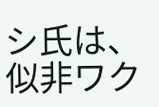シ氏は、似非ワク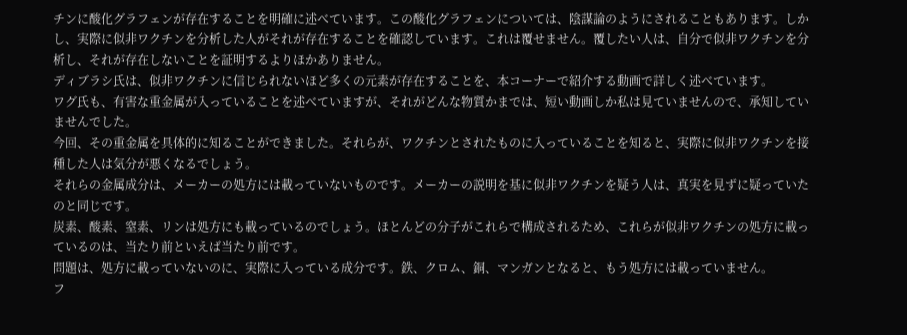チンに酸化グラフェンが存在することを明確に述べています。この酸化グラフェンについては、陰謀論のようにされることもあります。しかし、実際に似非ワクチンを分析した人がそれが存在することを確認しています。これは覆せません。覆したい人は、自分で似非ワクチンを分析し、それが存在しないことを証明するよりほかありません。
ディブラシ氏は、似非ワクチンに信じられないほど多くの元素が存在することを、本コーナーで紹介する動画で詳しく述べています。
ワグ氏も、有害な重金属が入っていることを述べていますが、それがどんな物質かまでは、短い動画しか私は見ていませんので、承知していませんでした。
今回、その重金属を具体的に知ることができました。それらが、ワクチンとされたものに入っていることを知ると、実際に似非ワクチンを接種した人は気分が悪くなるでしょう。
それらの金属成分は、メーカーの処方には載っていないものです。メーカーの説明を基に似非ワクチンを疑う人は、真実を見ずに疑っていたのと同じです。
炭素、酸素、窒素、リンは処方にも載っているのでしょう。ほとんどの分子がこれらで構成されるため、これらが似非ワクチンの処方に載っているのは、当たり前といえば当たり前です。
問題は、処方に載っていないのに、実際に入っている成分です。鉄、クロム、銅、マンガンとなると、もう処方には載っていません。
フ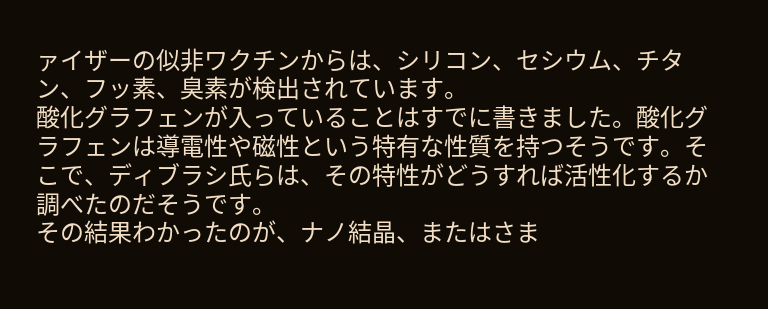ァイザーの似非ワクチンからは、シリコン、セシウム、チタン、フッ素、臭素が検出されています。
酸化グラフェンが入っていることはすでに書きました。酸化グラフェンは導電性や磁性という特有な性質を持つそうです。そこで、ディブラシ氏らは、その特性がどうすれば活性化するか調べたのだそうです。
その結果わかったのが、ナノ結晶、またはさま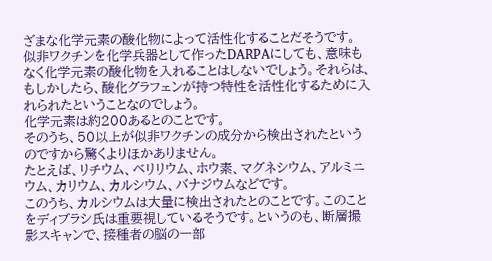ざまな化学元素の酸化物によって活性化することだそうです。
似非ワクチンを化学兵器として作ったDARPAにしても、意味もなく化学元素の酸化物を入れることはしないでしょう。それらは、もしかしたら、酸化グラフェンが持つ特性を活性化するために入れられたということなのでしょう。
化学元素は約200あるとのことです。
そのうち、50以上が似非ワクチンの成分から検出されたというのですから驚くよりほかありません。
たとえば、リチウム、ベリリウム、ホウ素、マグネシウム、アルミニウム、カリウム、カルシウム、バナジウムなどです。
このうち、カルシウムは大量に検出されたとのことです。このことをディブラシ氏は重要視しているそうです。というのも、断層撮影スキャンで、接種者の脳の一部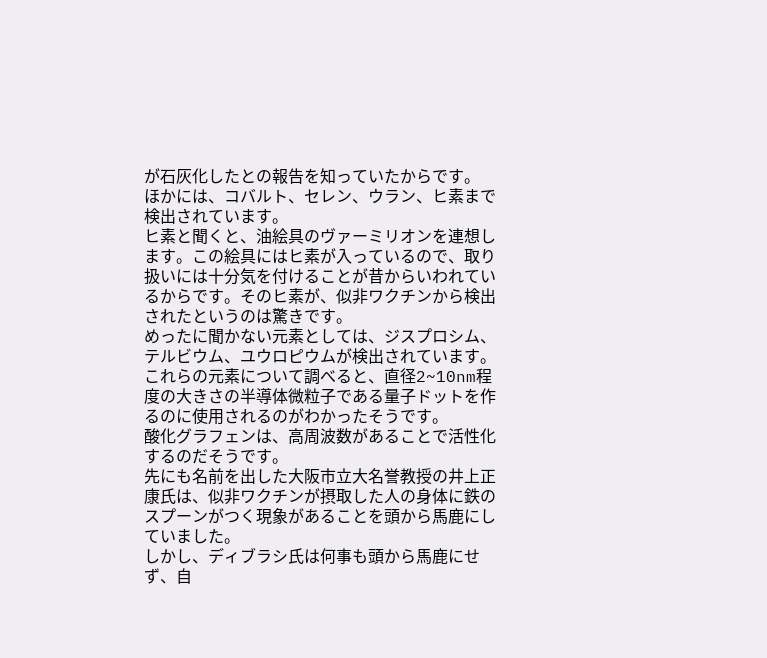が石灰化したとの報告を知っていたからです。
ほかには、コバルト、セレン、ウラン、ヒ素まで検出されています。
ヒ素と聞くと、油絵具のヴァーミリオンを連想します。この絵具にはヒ素が入っているので、取り扱いには十分気を付けることが昔からいわれているからです。そのヒ素が、似非ワクチンから検出されたというのは驚きです。
めったに聞かない元素としては、ジスプロシム、テルビウム、ユウロピウムが検出されています。
これらの元素について調べると、直径2~10nm程度の大きさの半導体微粒子である量子ドットを作るのに使用されるのがわかったそうです。
酸化グラフェンは、高周波数があることで活性化するのだそうです。
先にも名前を出した大阪市立大名誉教授の井上正康氏は、似非ワクチンが摂取した人の身体に鉄のスプーンがつく現象があることを頭から馬鹿にしていました。
しかし、ディブラシ氏は何事も頭から馬鹿にせず、自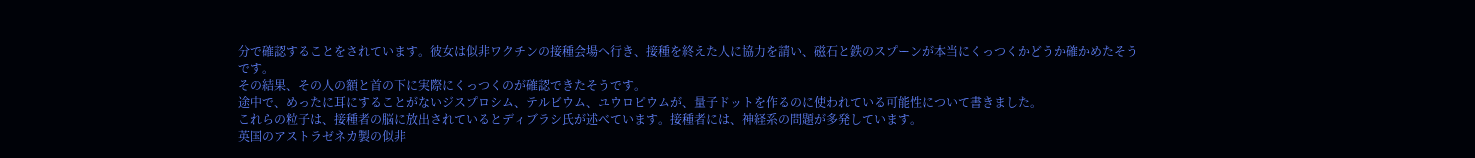分で確認することをされています。彼女は似非ワクチンの接種会場へ行き、接種を終えた人に協力を請い、磁石と鉄のスプーンが本当にくっつくかどうか確かめたそうです。
その結果、その人の額と首の下に実際にくっつくのが確認できたそうです。
途中で、めったに耳にすることがないジスプロシム、テルビウム、ユウロピウムが、量子ドットを作るのに使われている可能性について書きました。
これらの粒子は、接種者の脳に放出されているとディブラシ氏が述べています。接種者には、神経系の問題が多発しています。
英国のアストラゼネカ製の似非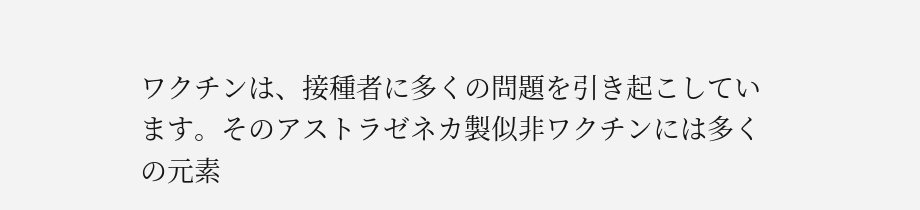ワクチンは、接種者に多くの問題を引き起こしています。そのアストラゼネカ製似非ワクチンには多くの元素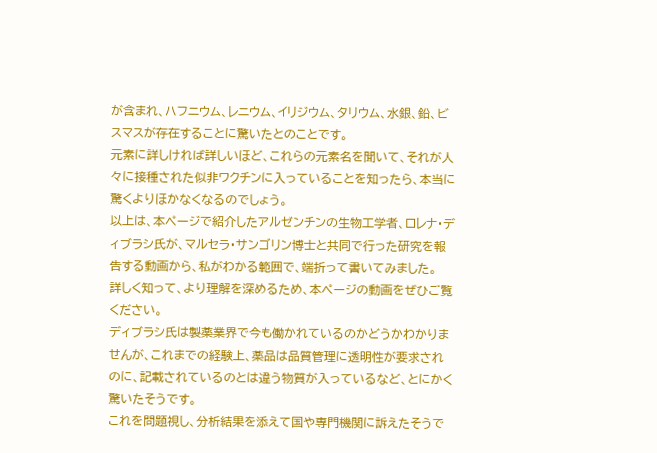が含まれ、ハフニウム、レニウム、イリジウム、タリウム、水銀、鉛、ビスマスが存在することに驚いたとのことです。
元素に詳しければ詳しいほど、これらの元素名を聞いて、それが人々に接種された似非ワクチンに入っていることを知ったら、本当に驚くよりほかなくなるのでしょう。
以上は、本ページで紹介したアルゼンチンの生物工学者、ロレナ・ディブラシ氏が、マルセラ・サンゴリン博士と共同で行った研究を報告する動画から、私がわかる範囲で、端折って書いてみました。
詳しく知って、より理解を深めるため、本ページの動画をぜひご覧ください。
ディブラシ氏は製薬業界で今も働かれているのかどうかわかりませんが、これまでの経験上、薬品は品質管理に透明性が要求されのに、記載されているのとは違う物質が入っているなど、とにかく驚いたそうです。
これを問題視し、分析結果を添えて国や専門機関に訴えたそうで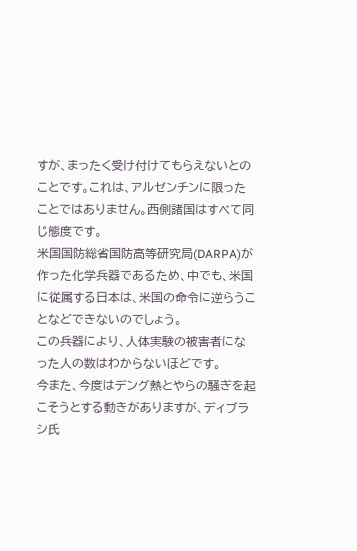すが、まったく受け付けてもらえないとのことです。これは、アルゼンチンに限ったことではありません。西側諸国はすべて同じ態度です。
米国国防総省国防高等研究局(DARPA)が作った化学兵器であるため、中でも、米国に従属する日本は、米国の命令に逆らうことなどできないのでしょう。
この兵器により、人体実験の被害者になった人の数はわからないほどです。
今また、今度はデング熱とやらの騒ぎを起こそうとする動きがありますが、ディブラシ氏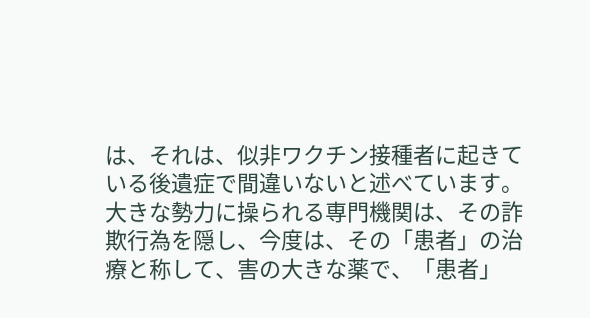は、それは、似非ワクチン接種者に起きている後遺症で間違いないと述べています。
大きな勢力に操られる専門機関は、その詐欺行為を隠し、今度は、その「患者」の治療と称して、害の大きな薬で、「患者」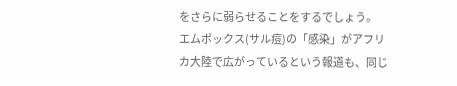をさらに弱らせることをするでしょう。
エムポックス(サル痘)の「感染」がアフリカ大陸で広がっているという報道も、同じ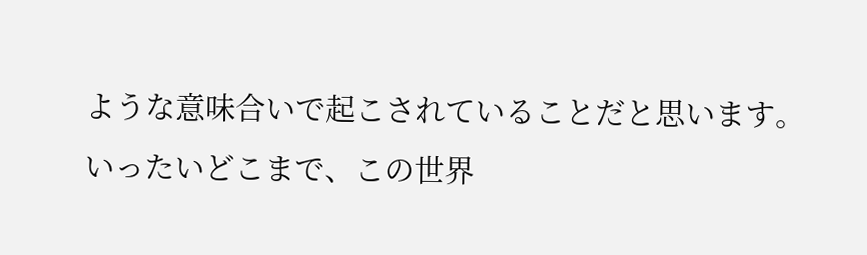ような意味合いで起こされていることだと思います。
いったいどこまで、この世界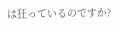は狂っているのですか?